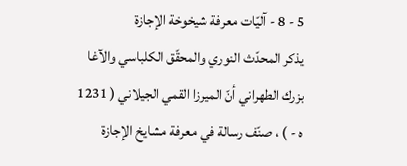5 - 8 - آليّات معرفة شيخوخة الإجازة
يذكر المحدّث النوري والمحقّق الكلباسي والآغا بزرك الطهراني أنّ الميرزا القمي الجيلاني ( 1231 ه - ) ، صنّف رسالة في معرفة مشايخ الإجازة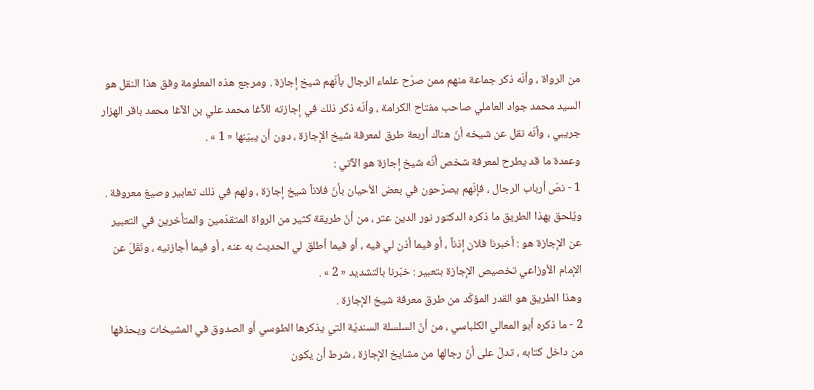من الرواة ، وأنّه ذكر جماعة منهم ممن صرّح علماء الرجال بأنّهم شيخ إجازة . ومرجع هذه المعلومة وفق هذا النقل هو السيد محمد جواد العاملي صاحب مفتاح الكرامة ، وأنّه ذكر ذلك في إجازته للآغا محمد علي بن الآغا محمد باقر الهزار جريبي ، وأنّه نقل عن شيخه أنّ هناك أربعة طرق لمعرفة شيخ الإجازة ، دون أن يبيّنها « 1 » .
وعمدة ما قد يطرح لمعرفة شخص أنّه شيخ إجازة هو الآتي :
1 - نصّ أرباب الرجال ، فإنّهم يصرّحون في بعض الأحيان بأنّ فلاناً شيخ إجازة ، ولهم في ذلك تعابير وصيغ معروفة .
ويُلحق بهذا الطريق ما ذكره الدكتور نور الدين عتر ، من أنّ طريقة كثير من الرواة المتقدّمين والمتأخرين في التعبير عن الإجازة هو : أخبرنا فلان إذناً ، أو فيما أذن لي فيه ، أو فيما أطلق لي الحديث به عنه ، أو فيما أجازنيه ، ونَقَلَ عن الإمام الأوزاعي تخصيص الإجازة بتعبير : خبّرنا بالتشديد « 2 » .
وهذا الطريق هو القدر المؤكّد من طرق معرفة شيخ الإجازة .
2 - ما ذكره أبو المعالي الكلباسي ، من أنّ السلسلة السنديّة التي يذكرها الطوسي أو الصدوق في المشيخات ويحذفها من داخل كتابه ، تدلّ على أنّ رجالها من مشايخ الإجازة ، شرط أن يكون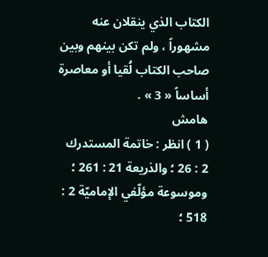الكتاب الذي ينقلان عنه مشهوراً ، ولم تكن بينهم وبين صاحب الكتاب لُقيا أو معاصرة أساساً « 3 » .
هامش
( 1 ) انظر : خاتمة المستدرك 2 : 26 ؛ والذريعة 21 : 261 ؛ وموسوعة مؤلّفي الإماميّة 2 : 518 ؛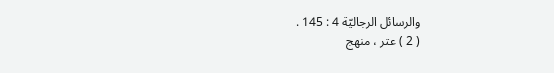والرسائل الرجاليّة 4 : 145 .
( 2 ) عتر ، منهج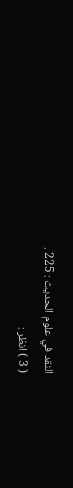النقد في علوم الحديث : 225 .
( 3 ) انظر :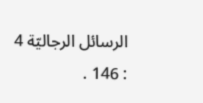الرسائل الرجاليّة 4 : 146 .